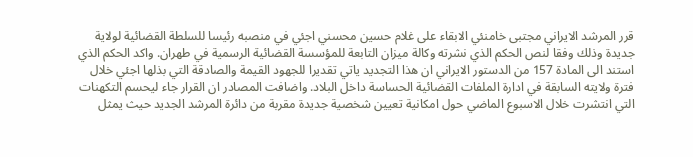قرر المرشد الايراني مجتبى خامنئي الابقاء على غلام حسين محسني اجئي في منصبه رئيسا للسلطة القضائية لولاية جديدة وذلك وفقا لنص الحكم الذي نشرته وكالة ميزان التابعة للمؤسسة القضائية الرسمية في طهران. واكد الحكم الذي استند الى المادة 157 من الدستور الايراني ان هذا التجديد ياتي تقديرا للجهود القيمة والصادقة التي بذلها اجئي خلال فترة ولايته السابقة في ادارة الملفات القضائية الحساسة داخل البلاد. واضافت المصادر ان القرار جاء ليحسم التكهنات التي انتشرت خلال الاسبوع الماضي حول امكانية تعيين شخصية جديدة مقربة من دائرة المرشد الجديد حيث يمثل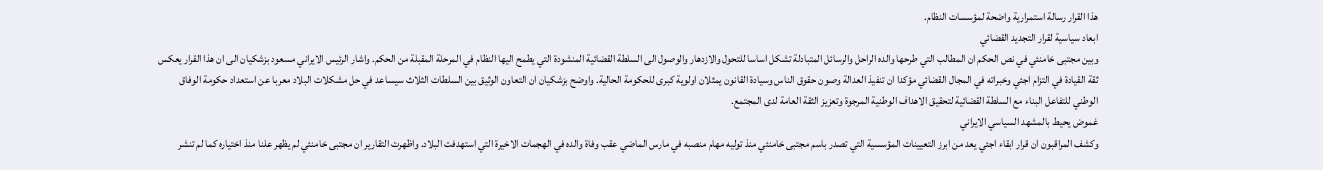هذا القرار رسالة استمرارية واضحة لمؤسسات النظام.
ابعاد سياسية لقرار التجديد القضائي
وبين مجتبى خامنئي في نص الحكم ان المطالب التي طرحها والده الراحل والرسائل المتبادلة تشكل اساسا للتحول والازدهار والوصول الى السلطة القضائية المنشودة التي يطمح اليها النظام في المرحلة المقبلة من الحكم. واشار الرئيس الايراني مسعود بزشكيان الى ان هذا القرار يعكس ثقة القيادة في التزام اجئي وخبراته في المجال القضائي مؤكدا ان تنفيذ العدالة وصون حقوق الناس وسيادة القانون يمثلان اولوية كبرى للحكومة الحالية. واوضح بزشكيان ان التعاون الوثيق بين السلطات الثلاث سيساعد في حل مشكلات البلاد معربا عن استعداد حكومة الوفاق الوطني للتفاعل البناء مع السلطة القضائية لتحقيق الاهداف الوطنية المرجوة وتعزيز الثقة العامة لدى المجتمع.
غموض يحيط بالمشهد السياسي الايراني
وكشف المراقبون ان قرار ابقاء اجئي يعد من ابرز التعيينات المؤسسية التي تصدر باسم مجتبى خامنئي منذ توليه مهام منصبه في مارس الماضي عقب وفاة والده في الهجمات الاخيرة التي استهدفت البلاد. واظهرت التقارير ان مجتبى خامنئي لم يظهر علنا منذ اختياره كما لم تنشر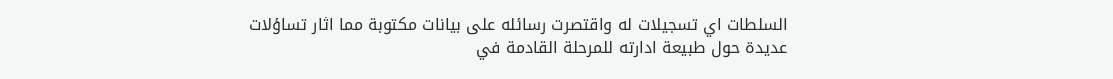السلطات اي تسجيلات له واقتصرت رسائله على بيانات مكتوبة مما اثار تساؤلات عديدة حول طبيعة ادارته للمرحلة القادمة في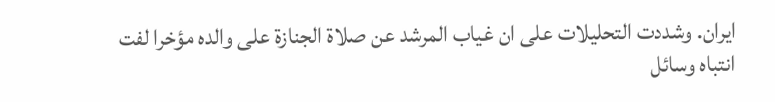ايران. وشددت التحليلات على ان غياب المرشد عن صلاة الجنازة على والده مؤخرا لفت انتباه وسائل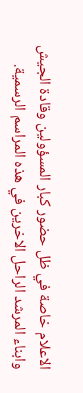الاعلام خاصة في ظل حضور كبار المسؤولين وقادة الجيش وابناء المرشد الراحل الاخرين في هذه المراسم الرسمية.